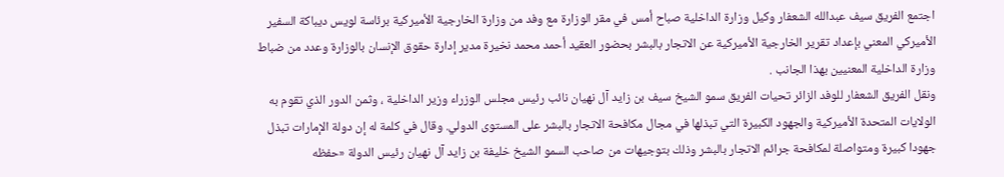اجتمع الفريق سيف عبدالله الشعفار وكيل وزارة الداخلية صباح أمس في مقر الوزارة مع وفد من وزارة الخارجية الأميركية برئاسة لويس ديباكة السفير الأميركي المعني بإعداد تقرير الخارجية الأميركية عن الاتجار بالبشر بحضور العقيد أحمد محمد نخيرة مدير إدارة حقوق الإنسان بالوزارة وعدد من ضباط وزارة الداخلية المعنيين بهذا الجانب .
ونقل الفريق الشعفار للوفد الزائر تحيات الفريق سمو الشيخ سيف بن زايد آل نهيان نائب رئيس مجلس الوزراء وزير الداخلية ، وثمن الدور الذي تقوم به الولايات المتحدة الأميركية والجهود الكبيرة التي تبذلها في مجال مكافحة الاتجار بالبشر على المستوى الدولي. وقال في كلمة له إن دولة الإمارات تبذل جهودا كبيرة ومتواصلة لمكافحة جرائم الاتجار بالبشر وذلك بتوجيهات من صاحب السمو الشيخ خليفة بن زايد آل نهيان رئيس الدولة «حفظه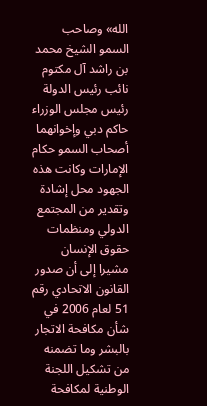الله» وصاحب السمو الشيخ محمد بن راشد آل مكتوم نائب رئيس الدولة رئيس مجلس الوزراء حاكم دبي وإخوانهما أصحاب السمو حكام الإمارات وكانت هذه الجهود محل إشادة وتقدير من المجتمع الدولي ومنظمات حقوق الإنسان مشيرا إلى أن صدور القانون الاتحادي رقم 51 لعام 2006 في شأن مكافحة الاتجار بالبشر وما تضمنه من تشكيل اللجنة الوطنية لمكافحة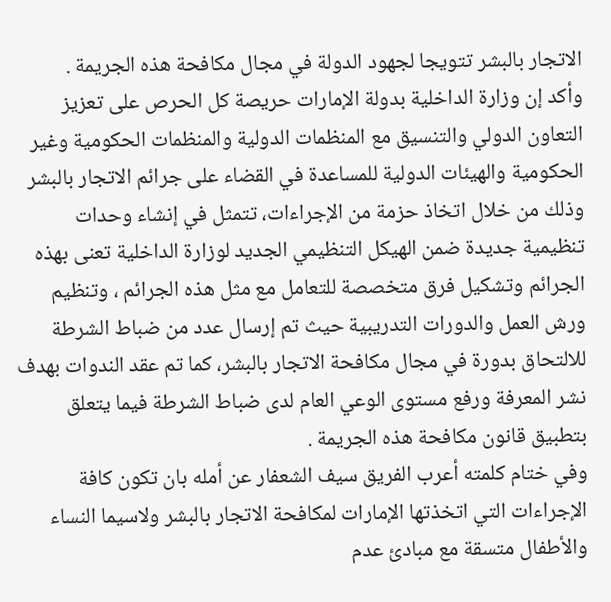الاتجار بالبشر تتويجا لجهود الدولة في مجال مكافحة هذه الجريمة .
وأكد إن وزارة الداخلية بدولة الإمارات حريصة كل الحرص على تعزيز التعاون الدولي والتنسيق مع المنظمات الدولية والمنظمات الحكومية وغير الحكومية والهيئات الدولية للمساعدة في القضاء على جرائم الاتجار بالبشر وذلك من خلال اتخاذ حزمة من الإجراءات، تتمثل في إنشاء وحدات تنظيمية جديدة ضمن الهيكل التنظيمي الجديد لوزارة الداخلية تعنى بهذه الجرائم وتشكيل فرق متخصصة للتعامل مع مثل هذه الجرائم ، وتنظيم ورش العمل والدورات التدريبية حيث تم إرسال عدد من ضباط الشرطة للالتحاق بدورة في مجال مكافحة الاتجار بالبشر، كما تم عقد الندوات بهدف نشر المعرفة ورفع مستوى الوعي العام لدى ضباط الشرطة فيما يتعلق بتطبيق قانون مكافحة هذه الجريمة .
وفي ختام كلمته أعرب الفريق سيف الشعفار عن أمله بان تكون كافة الإجراءات التي اتخذتها الإمارات لمكافحة الاتجار بالبشر ولاسيما النساء والأطفال متسقة مع مبادئ عدم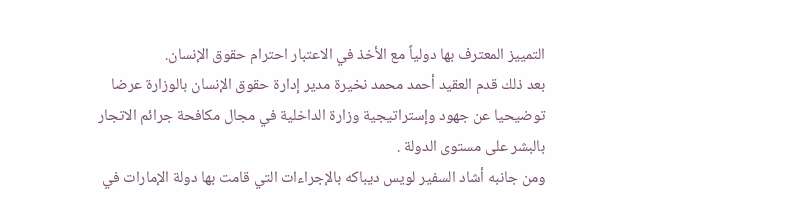التمييز المعترف بها دولياً مع الأخذ في الاعتبار احترام حقوق الإنسان.
بعد ذلك قدم العقيد أحمد محمد نخيرة مدير إدارة حقوق الإنسان بالوزارة عرضا توضيحيا عن جهود وإستراتيجية وزارة الداخلية في مجال مكافحة جرائم الاتجار بالبشر على مستوى الدولة .
ومن جانبه أشاد السفير لويس ديباكه بالإجراءات التي قامت بها دولة الإمارات في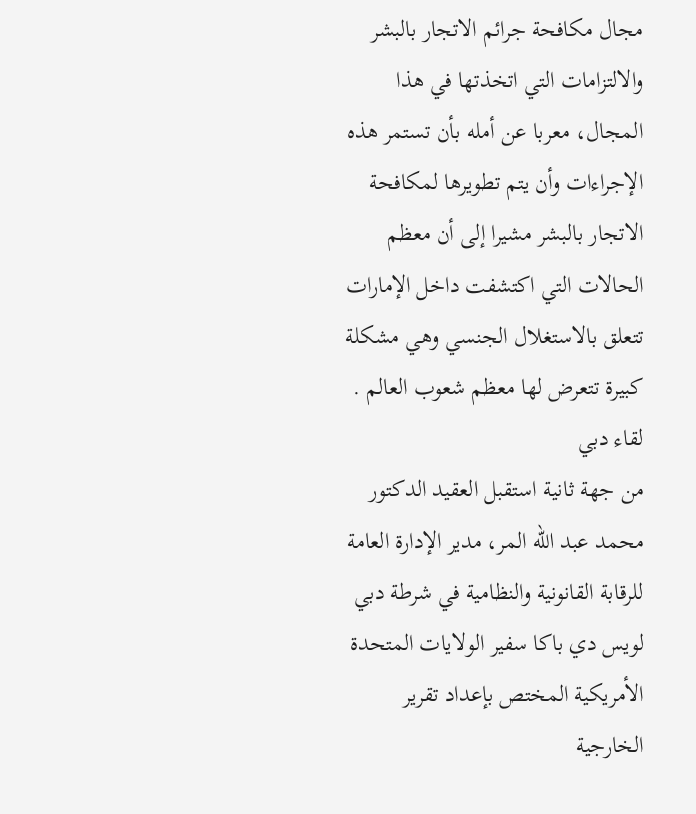مجال مكافحة جرائم الاتجار بالبشر والالتزامات التي اتخذتها في هذا المجال، معربا عن أمله بأن تستمر هذه الإجراءات وأن يتم تطويرها لمكافحة الاتجار بالبشر مشيرا إلى أن معظم الحالات التي اكتشفت داخل الإمارات تتعلق بالاستغلال الجنسي وهي مشكلة كبيرة تتعرض لها معظم شعوب العالم .
لقاء دبي
من جهة ثانية استقبل العقيد الدكتور محمد عبد الله المر، مدير الإدارة العامة للرقابة القانونية والنظامية في شرطة دبي لويس دي باكا سفير الولايات المتحدة الأمريكية المختص بإعداد تقرير الخارجية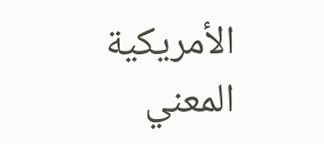الأمريكية المعني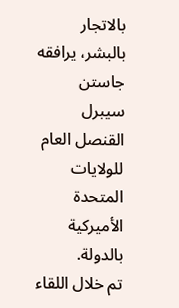بالاتجار بالبشر، يرافقه جاستن سيبرل القنصل العام للولايات المتحدة الأميركية بالدولة.
تم خلال اللقاء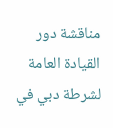مناقشة دور القيادة العامة لشرطة دبي في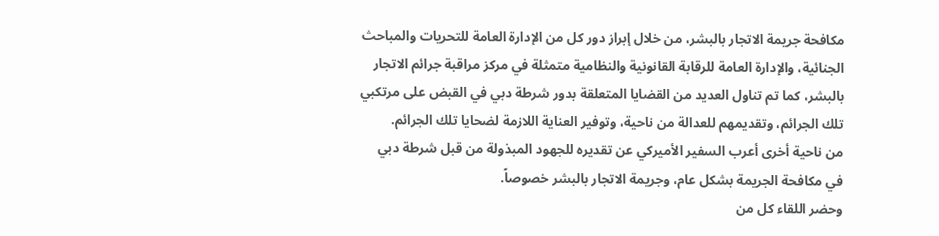مكافحة جريمة الاتجار بالبشر، من خلال إبراز دور كل من الإدارة العامة للتحريات والمباحث الجنائية، والإدارة العامة للرقابة القانونية والنظامية متمثلة في مركز مراقبة جرائم الاتجار بالبشر، كما تم تناول العديد من القضايا المتعلقة بدور شرطة دبي في القبض على مرتكبي تلك الجرائم، وتقديمهم للعدالة من ناحية، وتوفير العناية اللازمة لضحايا تلك الجرائم.
من ناحية أخرى أعرب السفير الأميركي عن تقديره للجهود المبذولة من قبل شرطة دبي في مكافحة الجريمة بشكل عام، وجريمة الاتجار بالبشر خصوصاً.
وحضر اللقاء كل من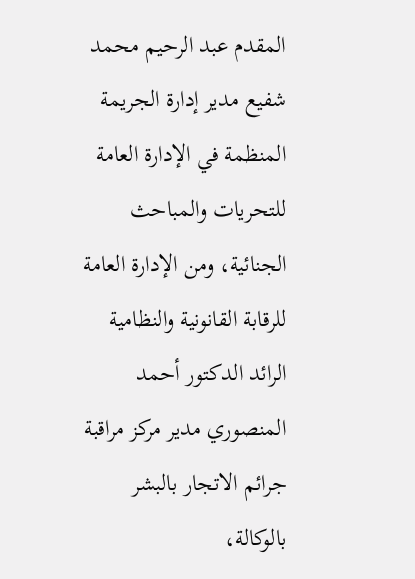المقدم عبد الرحيم محمد شفيع مدير إدارة الجريمة المنظمة في الإدارة العامة للتحريات والمباحث الجنائية، ومن الإدارة العامة للرقابة القانونية والنظامية الرائد الدكتور أحمد المنصوري مدير مركز مراقبة جرائم الاتجار بالبشر بالوكالة،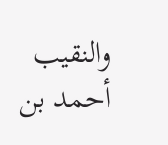والنقيب أحمد بن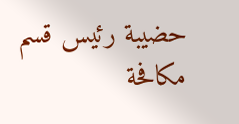حضيبة رئيس قسم مكافحة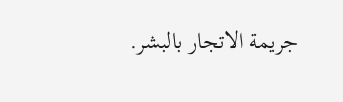جريمة الاتجار بالبشر.